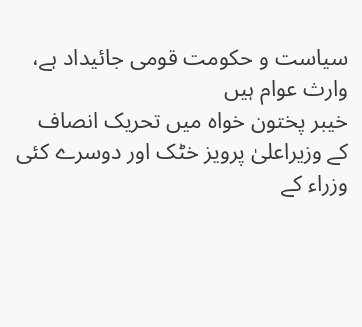سیاست و حکومت قومی جائیداد ہے، وارث عوام ہیں
خیبر پختون خواہ میں تحریک انصاف کے وزیراعلیٰ پرویز خٹک اور دوسرے کئی وزراء کے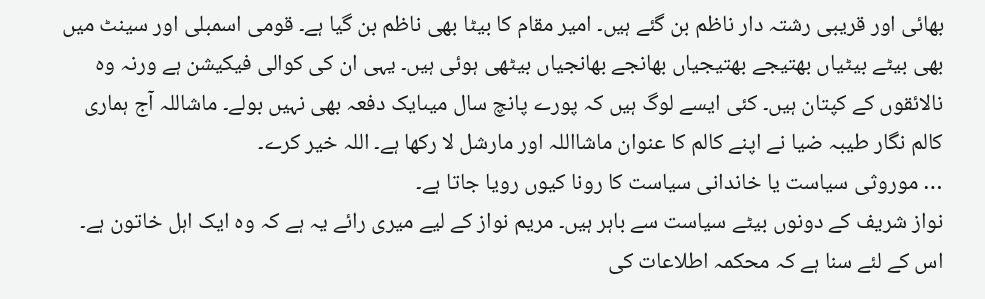بھائی اور قریبی رشتہ دار ناظم بن گئے ہیں۔ امیر مقام کا بیٹا بھی ناظم بن گیا ہے۔ قومی اسمبلی اور سینٹ میں بھی بیٹے بیٹیاں بھتیجے بھتیجیاں بھانجے بھانجیاں بیٹھی ہوئی ہیں۔ یہی ان کی کوالی فیکیشن ہے ورنہ وہ نالائقوں کے کپتان ہیں۔ کئی ایسے لوگ ہیں کہ پورے پانچ سال میںایک دفعہ بھی نہیں بولے۔ ماشاللہ آج ہماری کالم نگار طیبہ ضیا نے اپنے کالم کا عنوان ماشااللہ اور مارشل لا رکھا ہے۔ اللہ خیر کرے۔
… موروثی سیاست یا خاندانی سیاست کا رونا کیوں رویا جاتا ہے۔
نواز شریف کے دونوں بیٹے سیاست سے باہر ہیں۔ مریم نواز کے لیے میری رائے یہ ہے کہ وہ ایک اہل خاتون ہے۔ اس کے لئے سنا ہے کہ محکمہ اطلاعات کی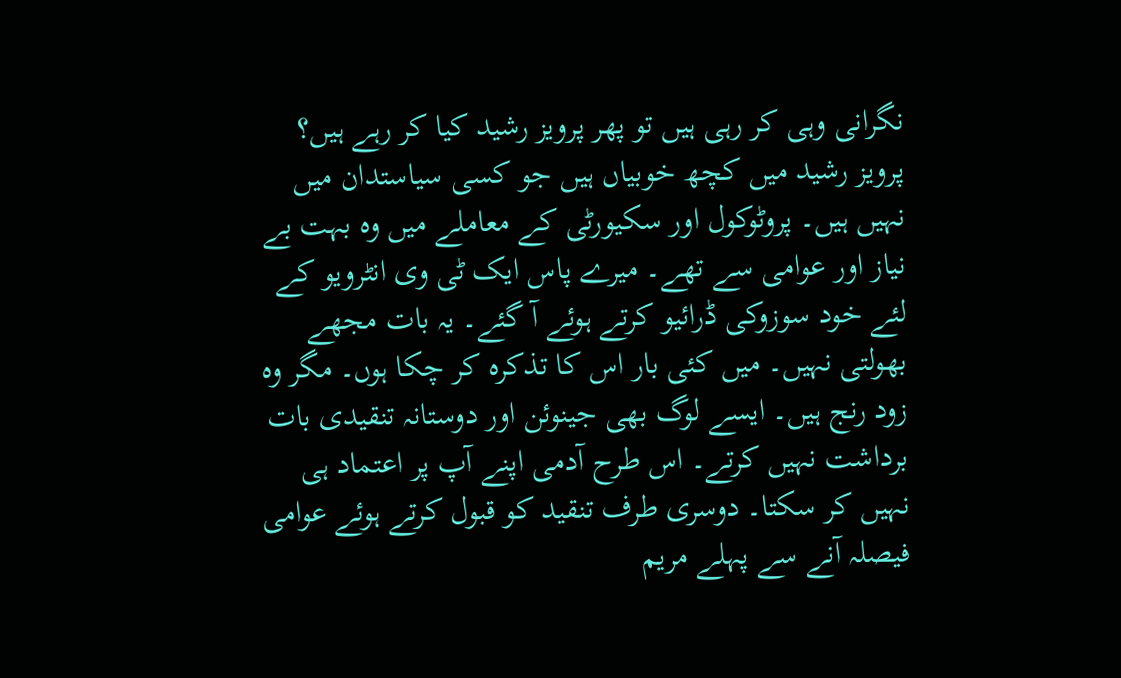نگرانی وہی کر رہی ہیں تو پھر پرویز رشید کیا کر رہے ہیں؟ پرویز رشید میں کچھ خوبیاں ہیں جو کسی سیاستدان میں نہیں ہیں۔ پروٹوکول اور سکیورٹی کے معاملے میں وہ بہت بے نیاز اور عوامی سے تھے۔ میرے پاس ایک ٹی وی انٹرویو کے لئے خود سوزوکی ڈرائیو کرتے ہوئے آ گئے۔ یہ بات مجھے بھولتی نہیں۔ میں کئی بار اس کا تذکرہ کر چکا ہوں۔ مگر وہ زود رنج ہیں۔ ایسے لوگ بھی جینوئن اور دوستانہ تنقیدی بات برداشت نہیں کرتے۔ اس طرح آدمی اپنے آپ پر اعتماد ہی نہیں کر سکتا۔ دوسری طرف تنقید کو قبول کرتے ہوئے عوامی فیصلہ آنے سے پہلے مریم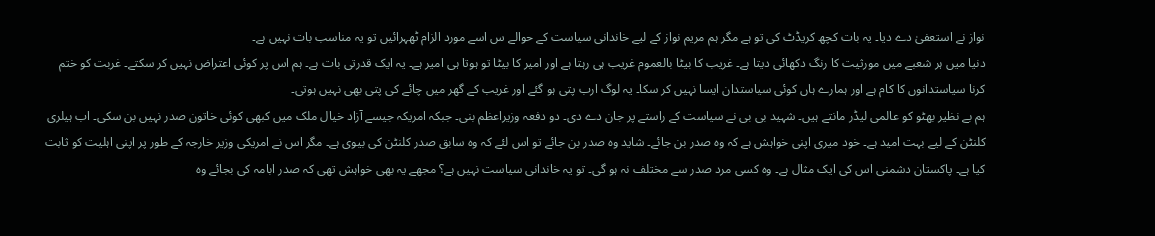نواز نے استعفیٰ دے دیا۔ یہ بات کچھ کریڈٹ کی تو ہے مگر ہم مریم نواز کے لیے خاندانی سیاست کے حوالے س اسے مورد الزام ٹھہرائیں تو یہ مناسب بات نہیں ہے۔
دنیا میں ہر شعبے میں مورثیت کا رنگ دکھائی دیتا ہے۔ غریب کا بیٹا بالعموم غریب ہی رہتا ہے اور امیر کا بیٹا تو ہوتا ہی امیر ہے۔ یہ ایک قدرتی بات ہے۔ ہم اس پر کوئی اعتراض نہیں کر سکتے۔ غربت کو ختم کرنا سیاستدانوں کا کام ہے اور ہمارے ہاں کوئی سیاستدان ایسا نہیں کر سکا۔ یہ لوگ ارب پتی ہو گئے اور غریب کے گھر میں چائے کی پتی بھی نہیں ہوتی۔
ہم بے نظیر بھٹو کو عالمی لیڈر مانتے ہیں۔ شہید بی بی نے سیاست کے راستے پر جان دے دی۔ دو دفعہ وزیراعظم بنی۔ جبکہ امریکہ جیسے آزاد خیال ملک میں کبھی کوئی خاتون صدر نہیں بن سکی۔ اب ہیلری کلنٹن کے لیے بہت امید ہے۔ خود میری اپنی خواہش ہے کہ وہ صدر بن جائے۔ شاید وہ صدر بن جائے تو اس لئے کہ وہ سابق صدر کلنٹن کی بیوی ہے۔ مگر اس نے امریکی وزیر خارجہ کے طور پر اپنی اہلیت کو ثابت کیا ہے۔ پاکستان دشمنی اس کی ایک مثال ہے۔ وہ کسی مرد صدر سے مختلف نہ ہو گی۔ تو یہ خاندانی سیاست نہیں ہے؟ مجھے یہ بھی خواہش تھی کہ صدر ابامہ کی بجائے وہ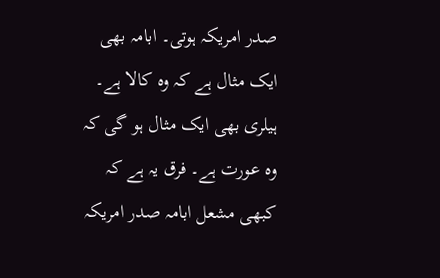صدر امریکہ ہوتی۔ ابامہ بھی ایک مثال ہے کہ وہ کالا ہے۔ ہیلری بھی ایک مثال ہو گی کہ وہ عورت ہے۔ فرق یہ ہے کہ کبھی مشعل ابامہ صدر امریکہ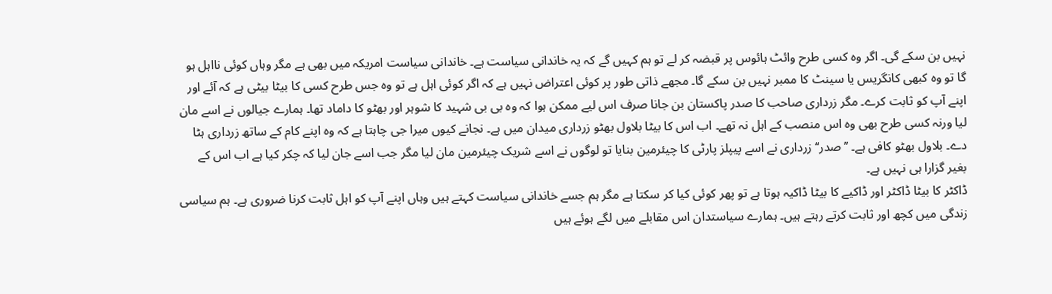نہیں بن سکے گی۔ اگر وہ کسی طرح وائٹ ہائوس پر قبضہ کر لے تو ہم کہیں گے کہ یہ خاندانی سیاست ہے۔ خاندانی سیاست امریکہ میں بھی ہے مگر وہاں کوئی نااہل ہو گا تو وہ کبھی کانگریس یا سینٹ کا ممبر نہیں بن سکے گا۔ مجھے ذاتی طور پر کوئی اعتراض نہیں ہے کہ اگر کوئی اہل ہے تو وہ جس طرح کسی کا بیٹا بیٹی ہے کہ آئے اور اپنے آپ کو ثابت کرے۔ مگر زرداری صاحب کا صدر پاکستان بن جانا صرف اس لیے ممکن ہوا کہ وہ بی بی شہید کا شوہر اور بھٹو کا داماد تھا۔ ہمارے جیالوں نے اسے مان لیا ورنہ کسی طرح بھی وہ اس منصب کے اہل نہ تھے۔ اب اس کا بیٹا بلاول بھٹو زرداری میدان میں ہے۔ نجانے کیوں میرا جی چاہتا ہے کہ وہ اپنے کام کے ساتھ زرداری ہٹا دے۔ بلاول بھٹو کافی ہے۔ ’’صدر‘‘ زرداری نے اسے پیپلز پارٹی کا چیئرمین بنایا تو لوگوں نے اسے شریک چیئرمین مان لیا مگر جب اسے جان لیا کہ چکر کیا ہے اب اس کے بغیر گزارا ہی نہیں ہے۔
ڈاکٹر کا بیٹا ڈاکٹر اور ڈاکیے کا بیٹا ڈاکیہ ہوتا ہے تو پھر کوئی کیا کر سکتا ہے مگر ہم جسے خاندانی سیاست کہتے ہیں وہاں اپنے آپ کو اہل ثابت کرنا ضروری ہے۔ ہم سیاسی زندگی میں کچھ اور ثابت کرتے رہتے ہیں۔ ہمارے سیاستدان اس مقابلے میں لگے ہوئے ہیں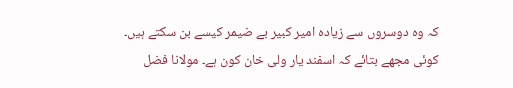کہ وہ دوسروں سے زیادہ امیر کبیر بے ضیمر کیسے بن سکتے ہیں۔
کوئی مجھے بتائے کہ اسفند یار ولی خان کون ہے۔ مولانا فضل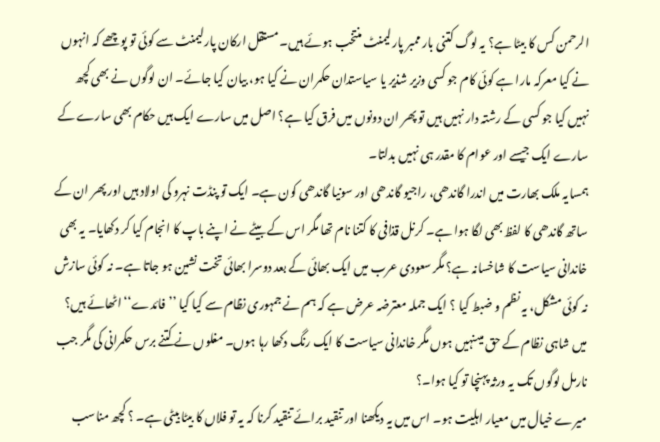الرحمن کس کا بیٹا ہے؟ یہ لوگ کتنی بار ممبر پارلیمنٹ منتخب ہوئے ہیں۔ مستقل ارکان پارلیمنٹ سے کوئی تو پوچھے کہ انہوں نے کیا معرکہ مارا ہے کوئی کام جو کسی وزیر شذیر یا سیاستدان حکمران نے کیا ہو، بیان کیا جائے۔ ان لوگوں نے بھی کچھ نہیں کیا جو کسی کے رشتہ دار نہیں ہیں تو پھر ان دونوں میں فرق کیا ہے؟ اصل میں سارے ایک ہیں حکام بھی سارے کے سارے ایک جیسے اور عوام کا مقدر ہی نہیں بدلتا۔
ہمسایہ ملک بھارت میں اندرا گاندھی، راجیو گاندھی اور سونیا گاندھی کون ہے۔ ایک تو پنڈت نہرو کی اولاد ہیں اور پھر ان کے ساتھ گاندھی کا لفظ بھی لگا ہوا ہے۔ کرنل قذافی کا کتنا نام تھا مگر اس کے بیٹے نے اپنے باپ کا انجام کیا کر دکھایا۔ یہ بھی خاندانی سیاست کا شاخسانہ ہے؟ مگر سعودی عرب میں ایک بھائی کے بعد دوسرا بھائی تخت نشین ہو جاتا ہے۔ نہ کوئی سازش نہ کوئی مشکل، یہ نظم و ضبط کیا ؟ ایک جملہ معترضہ عرض ہے کہ ہم نے جمہوری نظام سے کیا کیا ’’فائدے‘‘ اٹھائے ہیں؟ میں شاہی نظام کے حق میںنہیں ہوں مگر خاندانی سیاست کا ایک رنگ دکھا رہا ہوں۔ مغلوں نے کتنے برس حکمرانی کی مگر جب نارمل لوگوں تک یہ ورثہ پہنچا تو کیا ہوا۔؟
میرے خیال میں معیار اہلیت ہو۔ اس میں یہ دیکھنا اور تنقید برائے تنقید کرنا کہ یہ تو فلاں کا بیٹا بیٹی ہے۔ ؟ کچھ مناسب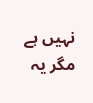نہیں ہے مگر یہ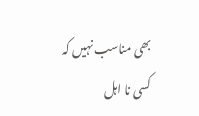بھی مناسب نہیں کہ کسی نا اہل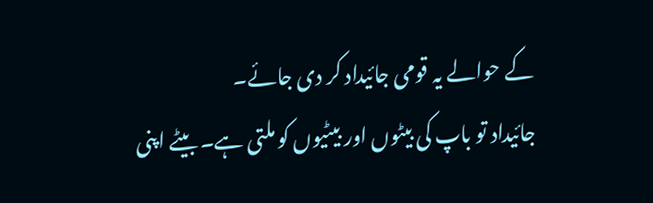کے حوالے یہ قومی جائیداد کر دی جائے۔
جائیداد تو باپ کی بیٹوں اور بیٹیوں کو ملتی ہے۔ بیٹے اپنی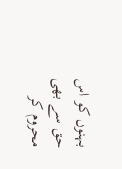بہنوں کو اس حق سے بھی محروم کر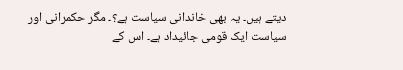دیتے ہیں۔ یہ بھی خاندانی سیاست ہے؟۔ مگر حکمرانی اور سیاست ایک قومی جائیداد ہے۔ اس کے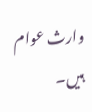وارث عوام ہیں۔